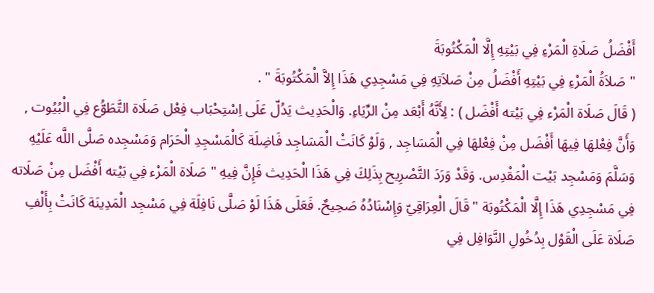أَفْضَلُ صَلَاةِ الْمَرْءِ فِي بَيْتِهِ إِلَّا الْمَكْتُوبَةَ
" صَلاَةُ الْمَرْءِ فِي بَيْتِهِ أَفْضَلُ مِنْ صَلاَتِهِ فِي مَسْجِدِي هَذَا إِلاَّ الْمَكْتُوبَةَ " .
( قَالَ صَلَاة الْمَرْء فِي بَيْته أَفْضَل ) : لِأَنَّهُ أَبْعَد مِنْ الرِّيَاءِ. وَالْحَدِيث يَدُلّ عَلَى اِسْتِحْبَاب فِعْل صَلَاة التَّطَوُّع فِي الْبُيُوت , وَأَنَّ فِعْلهَا فِيهَا أَفْضَل مِنْ فِعْلهَا فِي الْمَسَاجِد , وَلَوْ كَانَتْ الْمَسَاجِد فَاضِلَة كَالْمَسْجِدِ الْحَرَام وَمَسْجِده صَلَّى اللَّه عَلَيْهِ وَسَلَّمَ وَمَسْجِد بَيْت الْمَقْدِس. وَقَدْ وَرَدَ التَّصْرِيح بِذَلِكَ فِي هَذَا الْحَدِيث فَإِنَّ فِيهِ " صَلَاة الْمَرْء فِي بَيْته أَفْضَل مِنْ صَلَاته فِي مَسْجِدِي هَذَا إِلَّا الْمَكْتُوبَة " قَالَ الْعِرَاقِيّ وَإِسْنَادُهُ صَحِيحٌ. فَعَلَى هَذَا لَوْ صَلَّى نَافِلَة فِي مَسْجِد الْمَدِينَة كَانَتْ بِأَلْفِ صَلَاة عَلَى الْقَوْل بِدُخُولِ النَّوَافِل فِي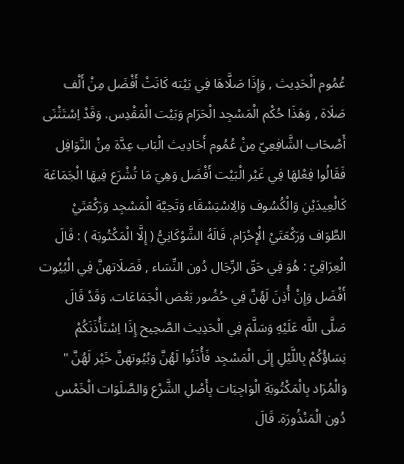عُمُوم الْحَدِيث , وَإِذَا صَلَّاهَا فِي بَيْته كَانَتْ أَفْضَل مِنْ أَلْف صَلَاة , وَهَذَا حُكْم الْمَسْجِد الْحَرَام وَبَيْت الْمَقْدِس. وَقَدْ اِسْتَثْنَى أَصْحَاب الشَّافِعِيّ مِنْ عُمُوم أَحَادِيث الْبَاب عِدَّة مِنْ النَّوَافِل فَقَالُوا فِعْلهَا فِي غَيْر الْبَيْت أَفْضَل وَهِيَ مَا تُشْرَع فِيهَا الْجَمَاعَة كَالْعِيدَيْنِ وَالْكُسُوف وَالِاسْتِسْقَاء وَتَحِيَّة الْمَسْجِد وَرَكْعَتَيْ الطَّوَاف وَرَكْعَتَيْ الْإِحْرَام. قَالَهُ الشَّوْكَانِيُّ ( إِلَّا الْمَكْتُوبَة ) : قَالَ الْعِرَاقِيّ : هُوَ فِي حَقّ الرِّجَال دُون النِّسَاء , فَصَلَاتهنَّ فِي الْبُيُوت أَفْضَل وَإِنْ أُذِنَ لَهُنَّ فِي حُضُور بَعْض الْجَمَاعَات. وَقَدْ قَالَ صَلَّى اللَّه عَلَيْهِ وَسَلَّمَ فِي الْحَدِيث الصَّحِيح إِذَا اِسْتَأْذَنَكُمْ نِسَاؤُكُمْ بِاللَّيْلِ إِلَى الْمَسْجِد فَأْذَنُوا لَهُنَّ وَبُيُوتهنَّ خَيْر لَهُنَّ " وَالْمُرَاد بِالْمَكْتُوبَةِ الْوَاجِبَات بِأَصْلِ الشَّرْع وَالصَّلَوَات الْخَمْس دُون الْمَنْذُورَة. قَالَ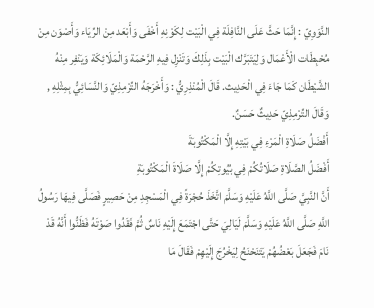النَّوَوِيّ : إِنَّمَا حَثَّ عَلَى النَّافِلَة فِي الْبَيْت لِكَوْنِهِ أَخْفَى وَأَبْعَد مِنْ الرِّيَاء وَأَصْوَن مِنْ مُحْبِطَات الْأَعْمَال وَلِيَتَبَرَّك الْبَيْت بِذَلِكَ وَتَنْزِل فِيهِ الرَّحْمَة وَالْمَلَائِكَة وَيَنْفِر مِنْهُ الشَّيْطَان كَمَا جَاءَ فِي الْحَدِيث. قَالَ الْمُنْذِرِيُّ : وَأَخْرَجَهُ التِّرْمِذِيّ وَالنَّسَائِيُّ بِمِثْلِهِ , وَقَالَ التِّرْمِذِيّ حَدِيثٌ حَسَنٌ.
أَفْضَلُ صَلَاةِ الْمَرْءِ فِي بَيْتِهِ إِلَّا الْمَكْتُوبَةَ
أَفْضَلُ الصَّلَاةِ صَلَاتُكُمْ فِي بُيُوتِكُمْ إِلَّا صَلَاةَ الْمَكْتُوبَةِ
أَنَّ النَّبِيَّ صَلَّى اللَّهُ عَلَيْهِ وَسَلَّمَ اتَّخَذَ حُجْرَةً فِي الْمَسْجِدِ مِنْ حَصِيرٍ فَصَلَّى فِيهَا رَسُولُ اللَّهِ صَلَّى اللَّهُ عَلَيْهِ وَسَلَّمَ لَيَالِيَ حَتَّى اجْتَمَعَ إِلَيْهِ نَاسٌ ثُمَّ فَقَدُوا صَوْتَهُ فَظَنُّوا أَنَّهُ قَدْ نَامَ فَجَعَلَ بَعْضُهُمْ يَتَنَحْنَحُ لِيَخْرُجَ إِلَيْهِمْ فَقَالَ مَا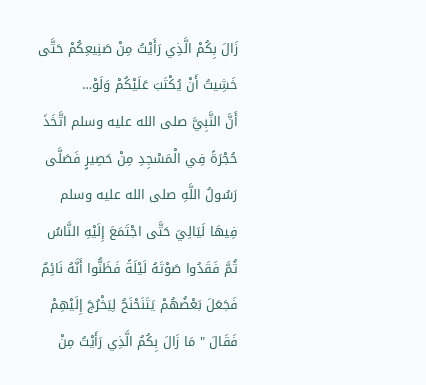زَالَ بِكُمْ الَّذِي رَأَيْتُ مِنْ صَنِيعِكُمْ حَتَّى خَشِيتُ أَنْ يُكْتَبَ عَلَيْكُمْ وَلَوْ…
أَنَّ النَّبِيَّ صلى الله عليه وسلم اتَّخَذَ حُجْرَةً فِي الْمَسْجِدِ مِنْ حَصِيرٍ فَصَلَّى رَسُولُ اللَّهِ صلى الله عليه وسلم فِيهَا لَيَالِيَ حَتَّى اجْتَمَعَ إِلَيْهِ النَّاسُ ثُمَّ فَقَدُوا صَوْتَهُ لَيْلَةً فَظَنُّوا أَنَّهُ نَائِمٌ فَجَعَلَ بَعْضُهُمْ يَتَنَحْنَحُ لِيَخْرُجَ إِلَيْهِمْ فَقَالَ " مَا زَالَ بِكُمُ الَّذِي رَأَيْتُ مِنْ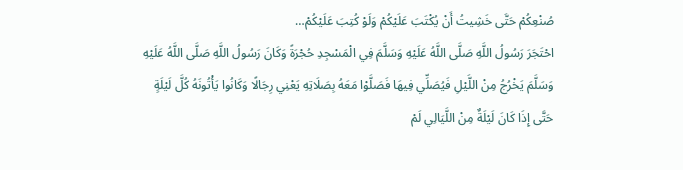صُنْعِكُمْ حَتَّى خَشِيتُ أَنْ يُكْتَبَ عَلَيْكُمْ وَلَوْ كُتِبَ عَلَيْكُمْ…
احْتَجَرَ رَسُولُ اللَّهِ صَلَّى اللَّهُ عَلَيْهِ وَسَلَّمَ فِي الْمَسْجِدِ حُجْرَةً وَكَانَ رَسُولُ اللَّهِ صَلَّى اللَّهُ عَلَيْهِ وَسَلَّمَ يَخْرُجُ مِنْ اللَّيْلِ فَيُصَلِّي فِيهَا فَصَلَّوْا مَعَهُ بِصَلَاتِهِ يَعْنِي رِجَالًا وَكَانُوا يَأْتُونَهُ كُلَّ لَيْلَةٍ حَتَّى إِذَا كَانَ لَيْلَةٌ مِنْ اللَّيَالِي لَمْ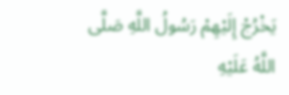يَخْرُجْ إِلَيْهِمْ رَسُولُ اللَّهِ صَلَّى اللَّهُ عَلَيْهِ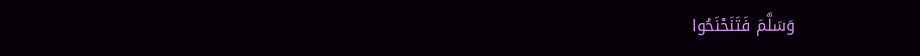وَسَلَّمَ فَتَنَحْنَحُوا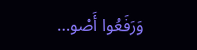وَرَفَعُوا أَصْو…